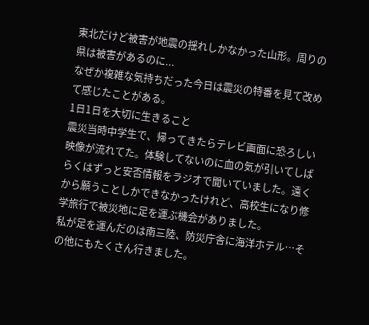東北だけど被害が地震の揺れしかなかった山形。周りの県は被害があるのに...
なぜか複雑な気持ちだった今日は震災の特番を見て改めて感じたことがある。
1日1日を大切に生きること
震災当時中学生で、帰ってきたらテレビ画面に恐ろしい映像が流れてた。体験してないのに血の気が引いてしばらくはずっと安否情報をラジオで聞いていました。遠くから願うことしかできなかったけれど、高校生になり修学旅行で被災地に足を運ぶ機会がありました。
私が足を運んだのは南三陸、防災庁舎に海洋ホテル…その他にもたくさん行きました。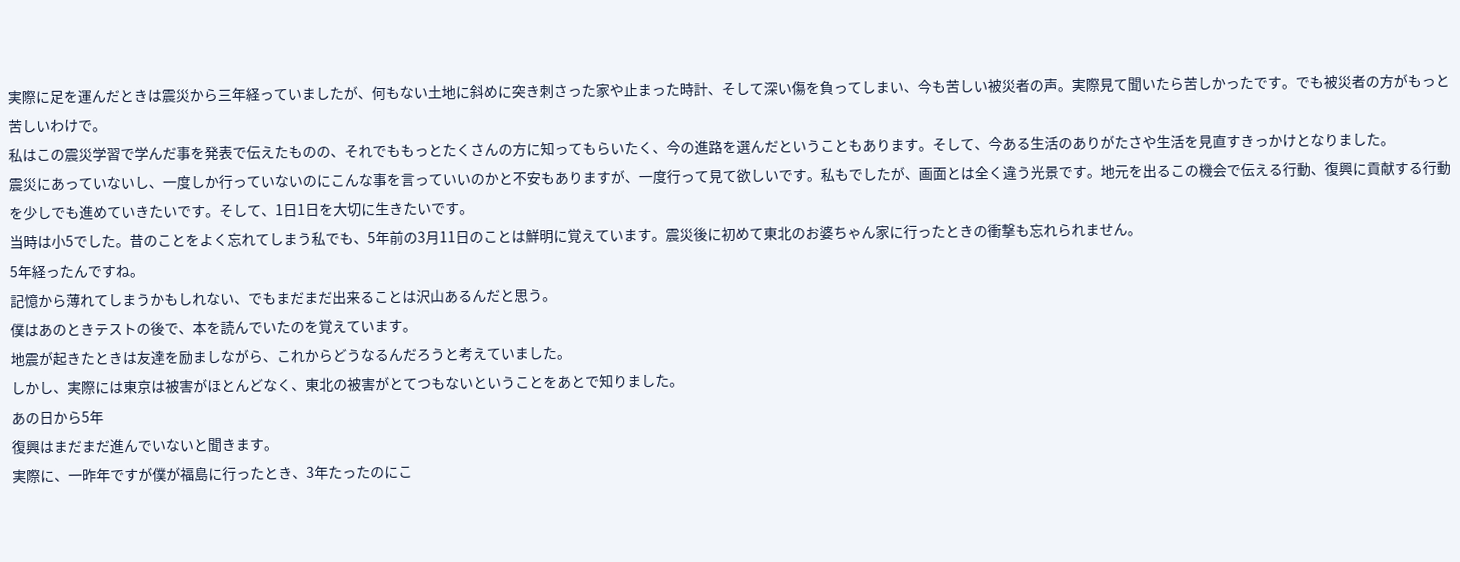実際に足を運んだときは震災から三年経っていましたが、何もない土地に斜めに突き刺さった家や止まった時計、そして深い傷を負ってしまい、今も苦しい被災者の声。実際見て聞いたら苦しかったです。でも被災者の方がもっと苦しいわけで。
私はこの震災学習で学んだ事を発表で伝えたものの、それでももっとたくさんの方に知ってもらいたく、今の進路を選んだということもあります。そして、今ある生活のありがたさや生活を見直すきっかけとなりました。
震災にあっていないし、一度しか行っていないのにこんな事を言っていいのかと不安もありますが、一度行って見て欲しいです。私もでしたが、画面とは全く違う光景です。地元を出るこの機会で伝える行動、復興に貢献する行動を少しでも進めていきたいです。そして、1日1日を大切に生きたいです。
当時は小5でした。昔のことをよく忘れてしまう私でも、5年前の3月11日のことは鮮明に覚えています。震災後に初めて東北のお婆ちゃん家に行ったときの衝撃も忘れられません。
5年経ったんですね。
記憶から薄れてしまうかもしれない、でもまだまだ出来ることは沢山あるんだと思う。
僕はあのときテストの後で、本を読んでいたのを覚えています。
地震が起きたときは友達を励ましながら、これからどうなるんだろうと考えていました。
しかし、実際には東京は被害がほとんどなく、東北の被害がとてつもないということをあとで知りました。
あの日から5年
復興はまだまだ進んでいないと聞きます。
実際に、一昨年ですが僕が福島に行ったとき、3年たったのにこ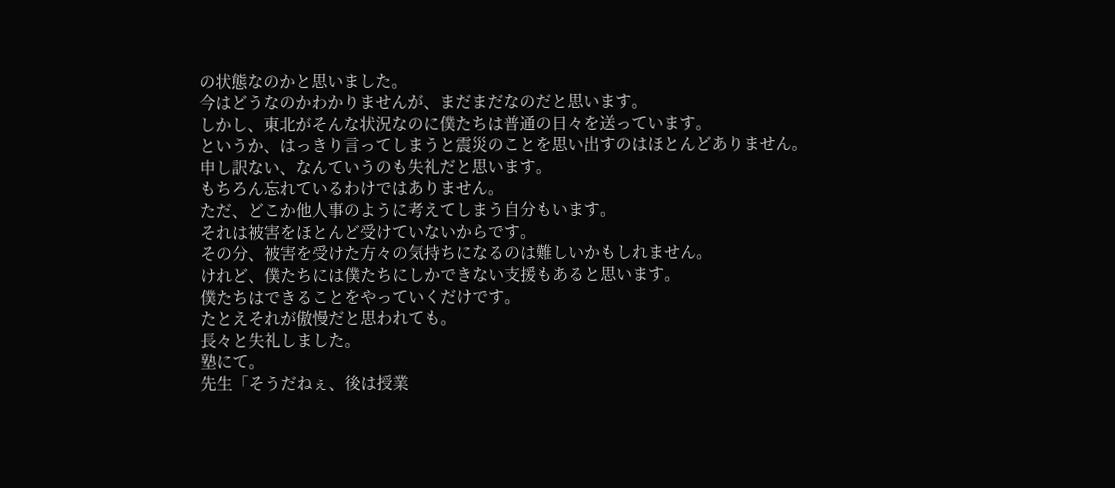の状態なのかと思いました。
今はどうなのかわかりませんが、まだまだなのだと思います。
しかし、東北がそんな状況なのに僕たちは普通の日々を送っています。
というか、はっきり言ってしまうと震災のことを思い出すのはほとんどありません。
申し訳ない、なんていうのも失礼だと思います。
もちろん忘れているわけではありません。
ただ、どこか他人事のように考えてしまう自分もいます。
それは被害をほとんど受けていないからです。
その分、被害を受けた方々の気持ちになるのは難しいかもしれません。
けれど、僕たちには僕たちにしかできない支援もあると思います。
僕たちはできることをやっていくだけです。
たとえそれが傲慢だと思われても。
長々と失礼しました。
塾にて。
先生「そうだねぇ、後は授業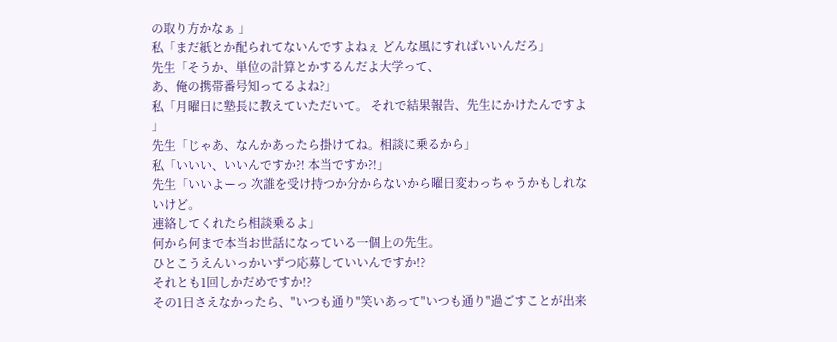の取り方かなぁ 」
私「まだ紙とか配られてないんですよねぇ どんな風にすればいいんだろ」
先生「そうか、単位の計算とかするんだよ大学って、
あ、俺の携帯番号知ってるよね?」
私「月曜日に塾長に教えていただいて。 それで結果報告、先生にかけたんですよ 」
先生「じゃあ、なんかあったら掛けてね。相談に乗るから」
私「いいい、いいんですか?! 本当ですか?!」
先生「いいよーっ 次誰を受け持つか分からないから曜日変わっちゃうかもしれないけど。
連絡してくれたら相談乗るよ」
何から何まで本当お世話になっている一個上の先生。
ひとこうえんいっかいずつ応募していいんですか!?
それとも1回しかだめですか!?
その1日さえなかったら、"いつも通り"笑いあって"いつも通り"過ごすことが出来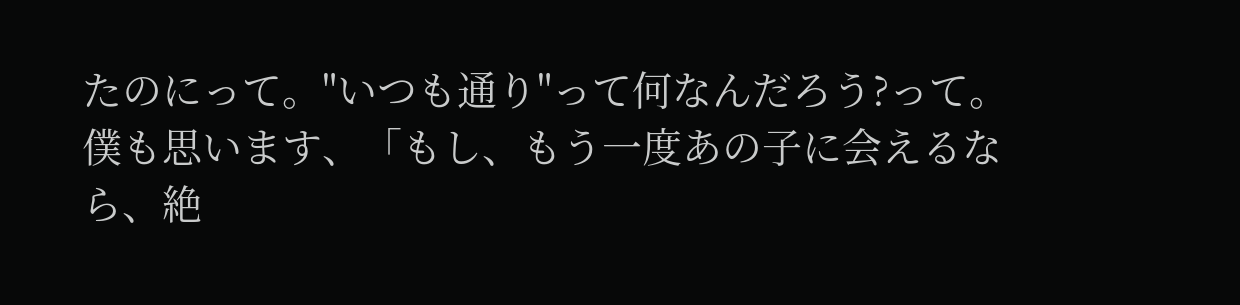たのにって。"いつも通り"って何なんだろう?って。僕も思います、「もし、もう一度あの子に会えるなら、絶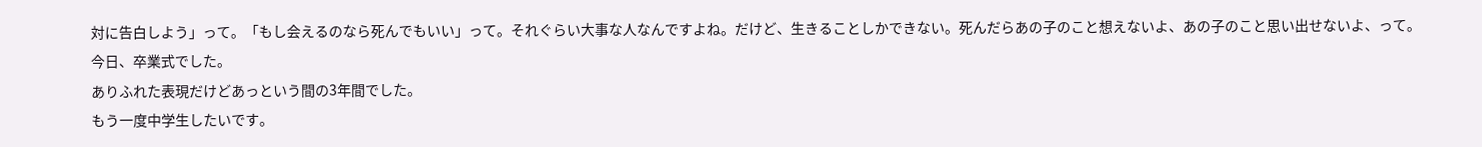対に告白しよう」って。「もし会えるのなら死んでもいい」って。それぐらい大事な人なんですよね。だけど、生きることしかできない。死んだらあの子のこと想えないよ、あの子のこと思い出せないよ、って。
今日、卒業式でした。
ありふれた表現だけどあっという間の3年間でした。
もう一度中学生したいです。